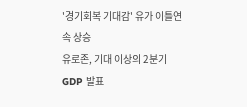'경기회복 기대감' 유가 이틀연속 상승
유로존, 기대 이상의 2분기 GDP 발표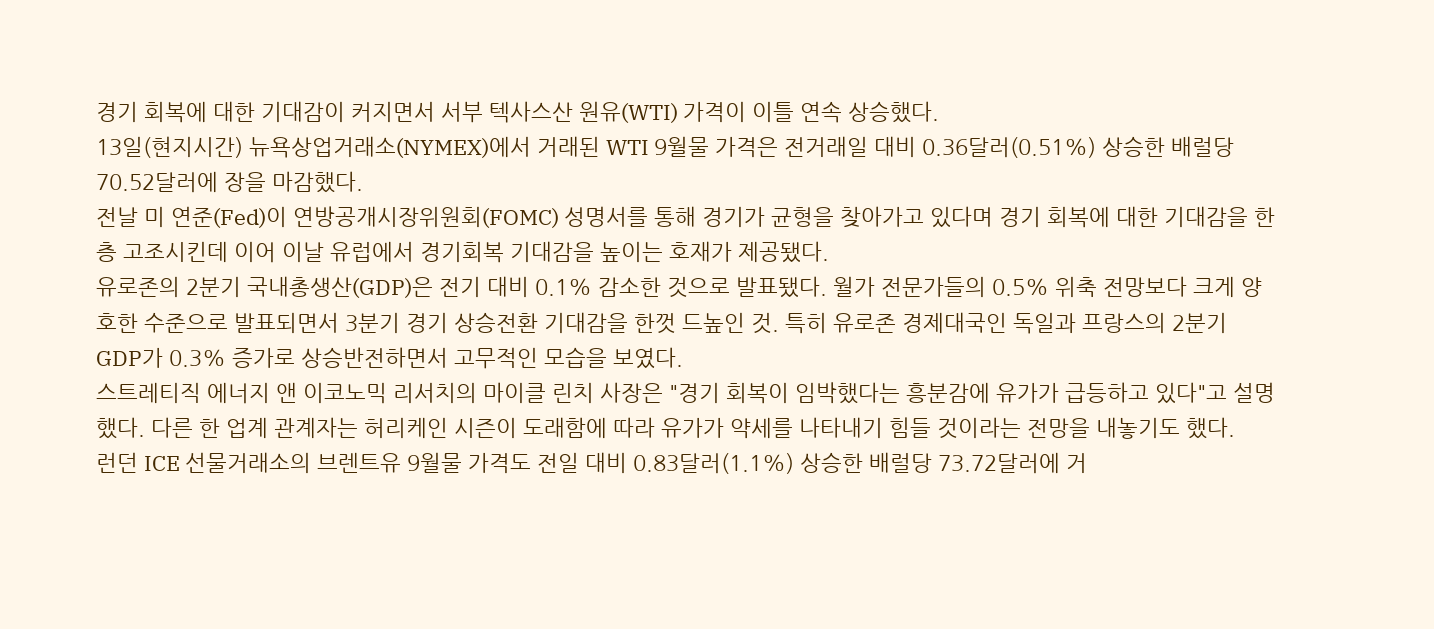경기 회복에 대한 기대감이 커지면서 서부 텍사스산 원유(WTI) 가격이 이틀 연속 상승했다.
13일(현지시간) 뉴욕상업거래소(NYMEX)에서 거래된 WTI 9월물 가격은 전거래일 대비 0.36달러(0.51%) 상승한 배럴당 70.52달러에 장을 마감했다.
전날 미 연준(Fed)이 연방공개시장위원회(FOMC) 성명서를 통해 경기가 균형을 찾아가고 있다며 경기 회복에 대한 기대감을 한층 고조시킨데 이어 이날 유럽에서 경기회복 기대감을 높이는 호재가 제공됐다.
유로존의 2분기 국내총생산(GDP)은 전기 대비 0.1% 감소한 것으로 발표됐다. 월가 전문가들의 0.5% 위축 전망보다 크게 양호한 수준으로 발표되면서 3분기 경기 상승전환 기대감을 한껏 드높인 것. 특히 유로존 경제대국인 독일과 프랑스의 2분기 GDP가 0.3% 증가로 상승반전하면서 고무적인 모습을 보였다.
스트레티직 에너지 앤 이코노믹 리서치의 마이클 린치 사장은 "경기 회복이 임박했다는 흥분감에 유가가 급등하고 있다"고 설명했다. 다른 한 업계 관계자는 허리케인 시즌이 도래함에 따라 유가가 약세를 나타내기 힘들 것이라는 전망을 내놓기도 했다.
런던 ICE 선물거래소의 브렌트유 9월물 가격도 전일 대비 0.83달러(1.1%) 상승한 배럴당 73.72달러에 거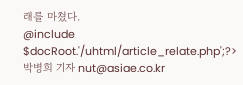래를 마쳤다.
@include $docRoot.'/uhtml/article_relate.php';?>
박병희 기자 nut@asiae.co.kr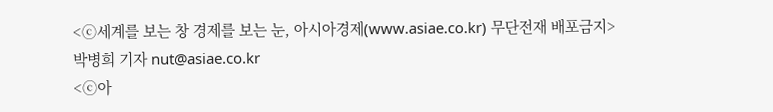<ⓒ세계를 보는 창 경제를 보는 눈, 아시아경제(www.asiae.co.kr) 무단전재 배포금지>
박병희 기자 nut@asiae.co.kr
<ⓒ아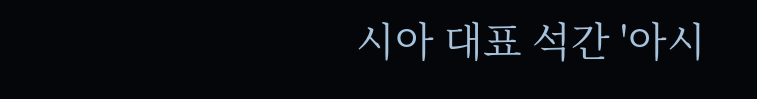시아 대표 석간 '아시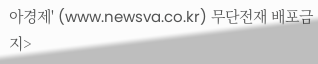아경제' (www.newsva.co.kr) 무단전재 배포금지>